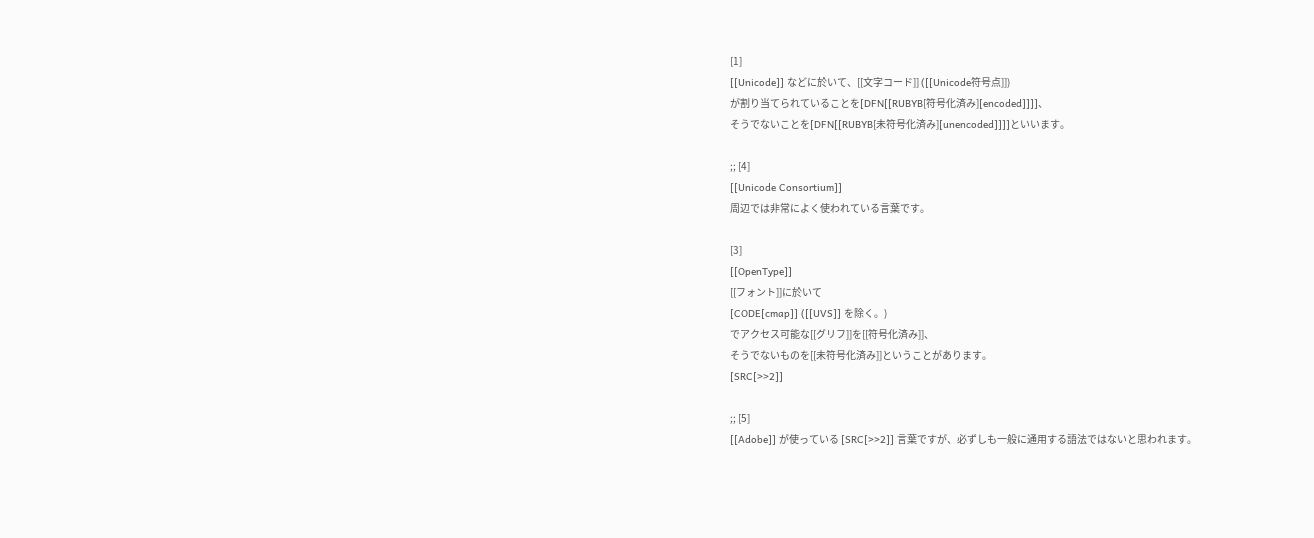[1]
[[Unicode]] などに於いて、[[文字コード]] ([[Unicode符号点]])
が割り当てられていることを[DFN[[RUBYB[符号化済み][encoded]]]]、
そうでないことを[DFN[[RUBYB[未符号化済み][unencoded]]]]といいます。

;; [4]
[[Unicode Consortium]]
周辺では非常によく使われている言葉です。

[3]
[[OpenType]]
[[フォント]]に於いて
[CODE[cmap]] ([[UVS]] を除く。)
でアクセス可能な[[グリフ]]を[[符号化済み]]、
そうでないものを[[未符号化済み]]ということがあります。
[SRC[>>2]]

;; [5]
[[Adobe]] が使っている [SRC[>>2]] 言葉ですが、必ずしも一般に通用する語法ではないと思われます。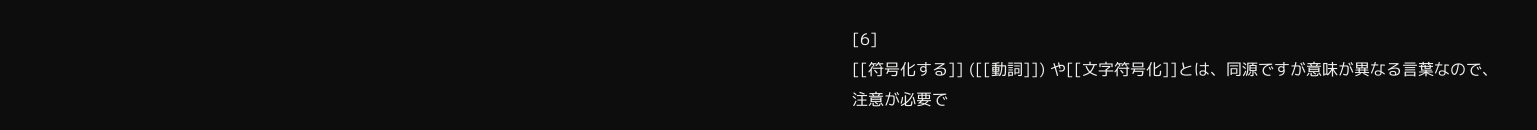[6]
[[符号化する]] ([[動詞]]) や[[文字符号化]]とは、同源ですが意味が異なる言葉なので、
注意が必要で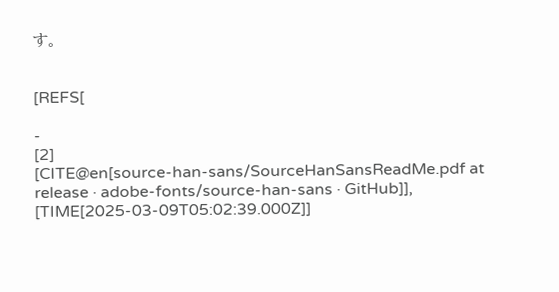す。


[REFS[

-
[2]
[CITE@en[source-han-sans/SourceHanSansReadMe.pdf at release · adobe-fonts/source-han-sans · GitHub]], [TIME[2025-03-09T05:02:39.000Z]]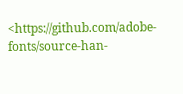<https://github.com/adobe-fonts/source-han-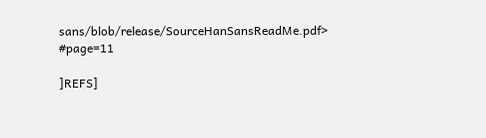sans/blob/release/SourceHanSansReadMe.pdf>
#page=11

]REFS]